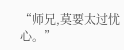“师兄,莫要太过忧心。”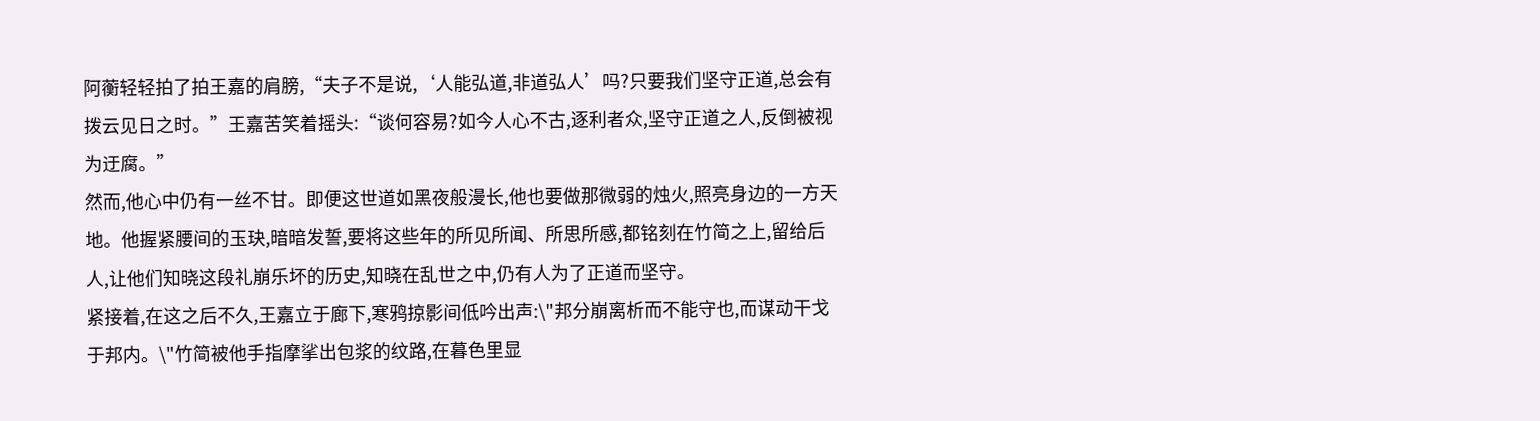阿蘅轻轻拍了拍王嘉的肩膀,“夫子不是说,‘人能弘道,非道弘人’吗?只要我们坚守正道,总会有拨云见日之时。”王嘉苦笑着摇头:“谈何容易?如今人心不古,逐利者众,坚守正道之人,反倒被视为迂腐。”
然而,他心中仍有一丝不甘。即便这世道如黑夜般漫长,他也要做那微弱的烛火,照亮身边的一方天地。他握紧腰间的玉玦,暗暗发誓,要将这些年的所见所闻、所思所感,都铭刻在竹简之上,留给后人,让他们知晓这段礼崩乐坏的历史,知晓在乱世之中,仍有人为了正道而坚守。
紧接着,在这之后不久,王嘉立于廊下,寒鸦掠影间低吟出声:\"邦分崩离析而不能守也,而谋动干戈于邦内。\"竹简被他手指摩挲出包浆的纹路,在暮色里显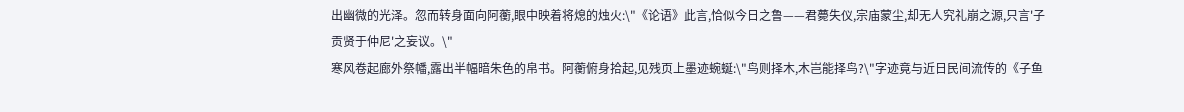出幽微的光泽。忽而转身面向阿蘅,眼中映着将熄的烛火:\"《论语》此言,恰似今日之鲁——君薨失仪,宗庙蒙尘,却无人究礼崩之源,只言'子贡贤于仲尼'之妄议。\"
寒风卷起廊外祭幡,露出半幅暗朱色的帛书。阿蘅俯身拾起,见残页上墨迹蜿蜒:\"鸟则择木,木岂能择鸟?\"字迹竟与近日民间流传的《子鱼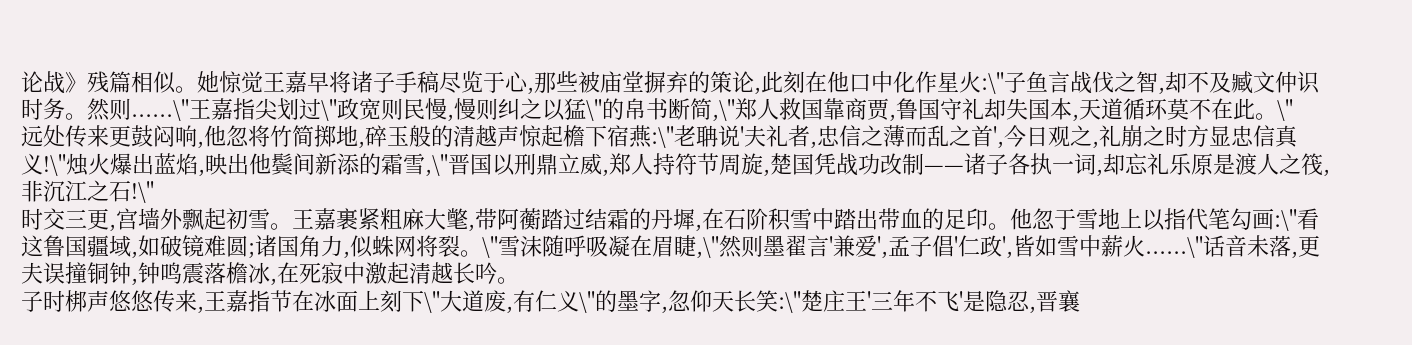论战》残篇相似。她惊觉王嘉早将诸子手稿尽览于心,那些被庙堂摒弃的策论,此刻在他口中化作星火:\"子鱼言战伐之智,却不及臧文仲识时务。然则......\"王嘉指尖划过\"政宽则民慢,慢则纠之以猛\"的帛书断简,\"郑人救国靠商贾,鲁国守礼却失国本,天道循环莫不在此。\"
远处传来更鼓闷响,他忽将竹简掷地,碎玉般的清越声惊起檐下宿燕:\"老聃说'夫礼者,忠信之薄而乱之首',今日观之,礼崩之时方显忠信真义!\"烛火爆出蓝焰,映出他鬓间新添的霜雪,\"晋国以刑鼎立威,郑人持符节周旋,楚国凭战功改制——诸子各执一词,却忘礼乐原是渡人之筏,非沉江之石!\"
时交三更,宫墙外飘起初雪。王嘉裹紧粗麻大氅,带阿蘅踏过结霜的丹墀,在石阶积雪中踏出带血的足印。他忽于雪地上以指代笔勾画:\"看这鲁国疆域,如破镜难圆;诸国角力,似蛛网将裂。\"雪沫随呼吸凝在眉睫,\"然则墨翟言'兼爱',孟子倡'仁政',皆如雪中薪火......\"话音未落,更夫误撞铜钟,钟鸣震落檐冰,在死寂中激起清越长吟。
子时梆声悠悠传来,王嘉指节在冰面上刻下\"大道废,有仁义\"的墨字,忽仰天长笑:\"楚庄王'三年不飞'是隐忍,晋襄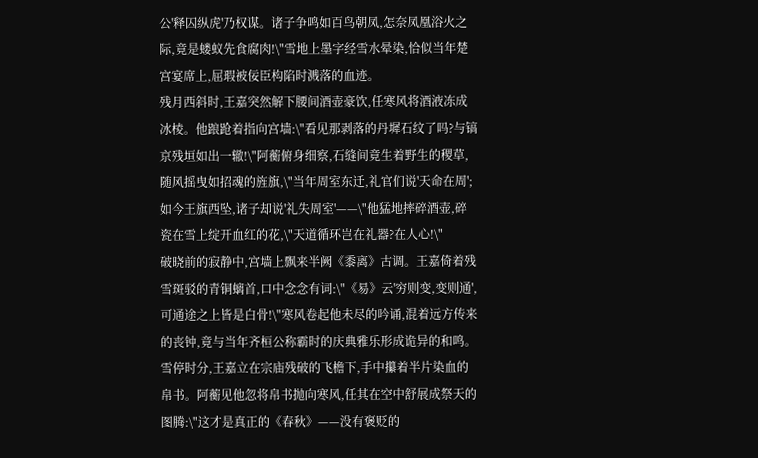公'释囚纵虎'乃权谋。诸子争鸣如百鸟朝凤,怎奈凤凰浴火之际,竟是蝼蚁先食腐肉!\"雪地上墨字经雪水晕染,恰似当年楚宫宴席上,屈瑕被佞臣构陷时溅落的血迹。
残月西斜时,王嘉突然解下腰间酒壶豪饮,任寒风将酒液冻成冰棱。他踉跄着指向宫墙:\"看见那剥落的丹墀石纹了吗?与镐京残垣如出一辙!\"阿蘅俯身细察,石缝间竟生着野生的稷草,随风摇曳如招魂的旌旗,\"当年周室东迁,礼官们说'天命在周';如今王旗西坠,诸子却说'礼失周室'——\"他猛地摔碎酒壶,碎瓷在雪上绽开血红的花,\"天道循环岂在礼器?在人心!\"
破晓前的寂静中,宫墙上飘来半阙《黍离》古调。王嘉倚着残雪斑驳的青铜螭首,口中念念有词:\"《易》云'穷则变,变则通',可通途之上皆是白骨!\"寒风卷起他未尽的吟诵,混着远方传来的丧钟,竟与当年齐桓公称霸时的庆典雅乐形成诡异的和鸣。
雪停时分,王嘉立在宗庙残破的飞檐下,手中攥着半片染血的帛书。阿蘅见他忽将帛书抛向寒风,任其在空中舒展成祭天的图腾:\"这才是真正的《春秋》——没有褒贬的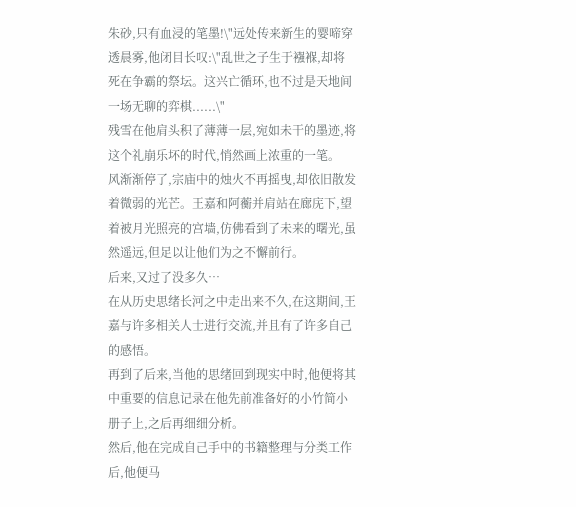朱砂,只有血浸的笔墨!\"远处传来新生的婴啼穿透晨雾,他闭目长叹:\"乱世之子生于襁褓,却将死在争霸的祭坛。这兴亡循环,也不过是天地间一场无聊的弈棋......\"
残雪在他肩头积了薄薄一层,宛如未干的墨迹,将这个礼崩乐坏的时代,悄然画上浓重的一笔。
风渐渐停了,宗庙中的烛火不再摇曳,却依旧散发着微弱的光芒。王嘉和阿蘅并肩站在廊庑下,望着被月光照亮的宫墙,仿佛看到了未来的曙光,虽然遥远,但足以让他们为之不懈前行。
后来,又过了没多久…
在从历史思绪长河之中走出来不久,在这期间,王嘉与许多相关人士进行交流,并且有了许多自己的感悟。
再到了后来,当他的思绪回到现实中时,他便将其中重要的信息记录在他先前准备好的小竹简小册子上,之后再细细分析。
然后,他在完成自己手中的书籍整理与分类工作后,他便马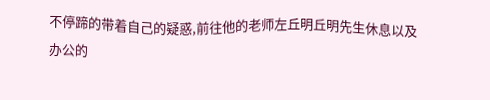不停蹄的带着自己的疑惑,前往他的老师左丘明丘明先生休息以及办公的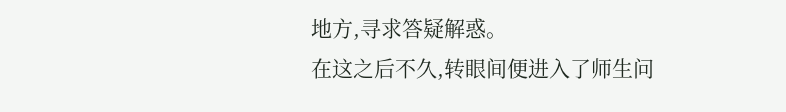地方,寻求答疑解惑。
在这之后不久,转眼间便进入了师生问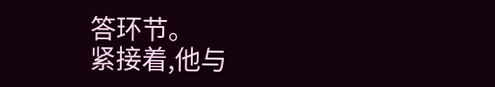答环节。
紧接着,他与